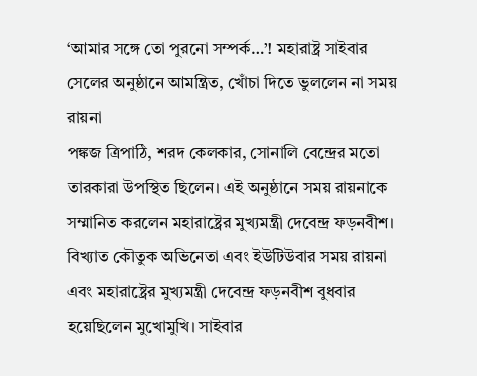‘আমার সঙ্গে তো পুরনো সম্পর্ক…’! মহারাষ্ট্র সাইবার সেলের অনুষ্ঠানে আমন্ত্রিত, খোঁচা দিতে ভুললেন না সময় রায়না
পঙ্কজ ত্রিপাঠি, শরদ কেলকার, সোনালি বেন্দ্রের মতো তারকারা উপস্থিত ছিলেন। এই অনুষ্ঠানে সময় রায়নাকে সম্মানিত করলেন মহারাষ্ট্রের মুখ্যমন্ত্রী দেবেন্দ্র ফড়নবীশ।
বিখ্যাত কৌতুক অভিনেতা এবং ইউটিউবার সময় রায়না এবং মহারাষ্ট্রের মুখ্যমন্ত্রী দেবেন্দ্র ফড়নবীশ বুধবার হয়েছিলেন মুখোমুখি। সাইবার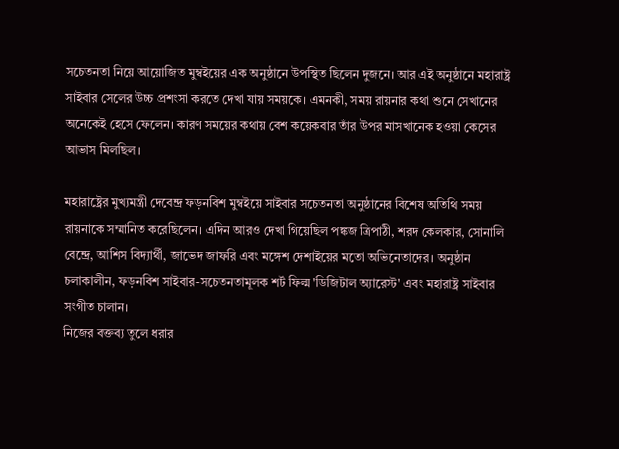সচেতনতা নিয়ে আয়োজিত মুম্বইয়ের এক অনুষ্ঠানে উপস্থিত ছিলেন দুজনে। আর এই অনুষ্ঠানে মহারাষ্ট্র সাইবার সেলের উচ্চ প্রশংসা করতে দেখা যায় সময়কে। এমনকী, সময় রায়নার কথা শুনে সেখানের অনেকেই হেসে ফেলেন। কারণ সময়ের কথায় বেশ কয়েকবার তাঁর উপর মাসখানেক হওয়া কেসের আভাস মিলছিল।

মহারাষ্ট্রের মুখ্যমন্ত্রী দেবেন্দ্র ফড়নবিশ মুম্বইয়ে সাইবার সচেতনতা অনুষ্ঠানের বিশেষ অতিথি সময় রায়নাকে সম্মানিত করেছিলেন। এদিন আরও দেখা গিয়েছিল পঙ্কজ ত্রিপাঠী, শরদ কেলকার, সোনালি বেন্দ্রে, আশিস বিদ্যার্থী, জাভেদ জাফরি এবং মঙ্গেশ দেশাইয়ের মতো অভিনেতাদের। অনুষ্ঠান চলাকালীন, ফড়নবিশ সাইবার-সচেতনতামূলক শর্ট ফিল্ম 'ডিজিটাল অ্যারেস্ট' এবং মহারাষ্ট্র সাইবার সংগীত চালান।
নিজের বক্তব্য তুলে ধরার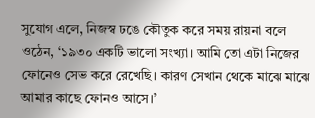সুযোগ এলে, নিজস্ব ঢঙে কৌতুক করে সময় রায়না বলে ওঠেন, ‘১৯৩০ একটি ভালো সংখ্যা। আমি তো এটা নিজের ফোনেও সেভ করে রেখেছি। কারণ সেখান থেকে মাঝে মাঝে আমার কাছে ফোনও আসে।’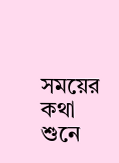সময়ের কথা শুনে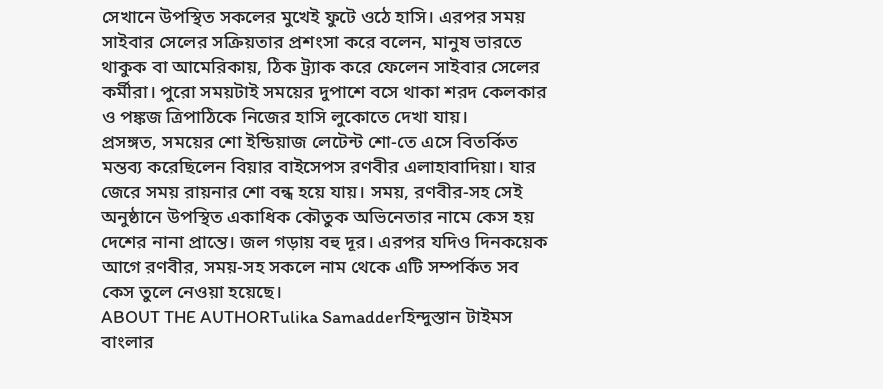সেখানে উপস্থিত সকলের মুখেই ফুটে ওঠে হাসি। এরপর সময় সাইবার সেলের সক্রিয়তার প্রশংসা করে বলেন, মানুষ ভারতে থাকুক বা আমেরিকায়, ঠিক ট্র্যাক করে ফেলেন সাইবার সেলের কর্মীরা। পুরো সময়টাই সময়ের দুপাশে বসে থাকা শরদ কেলকার ও পঙ্কজ ত্রিপাঠিকে নিজের হাসি লুকোতে দেখা যায়।
প্রসঙ্গত, সময়ের শো ইন্ডিয়াজ লেটেন্ট শো-তে এসে বিতর্কিত মন্তব্য করেছিলেন বিয়ার বাইসেপস রণবীর এলাহাবাদিয়া। যার জেরে সময় রায়নার শো বন্ধ হয়ে যায়। সময়, রণবীর-সহ সেই অনুষ্ঠানে উপস্থিত একাধিক কৌতুক অভিনেতার নামে কেস হয় দেশের নানা প্রান্তে। জল গড়ায় বহু দূর। এরপর যদিও দিনকয়েক আগে রণবীর, সময়-সহ সকলে নাম থেকে এটি সম্পর্কিত সব কেস তুলে নেওয়া হয়েছে।
ABOUT THE AUTHORTulika Samadderহিন্দুস্তান টাইমস বাংলার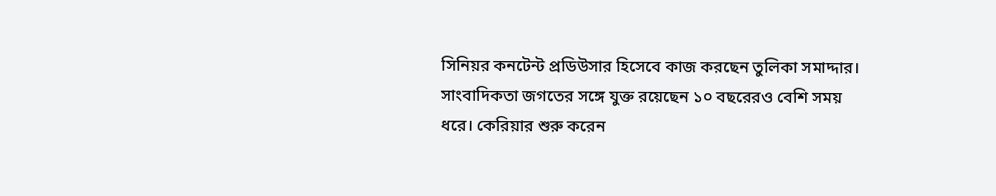সিনিয়র কনটেন্ট প্রডিউসার হিসেবে কাজ করছেন তুলিকা সমাদ্দার। সাংবাদিকতা জগতের সঙ্গে যুক্ত রয়েছেন ১০ বছরেরও বেশি সময় ধরে। কেরিয়ার শুরু করেন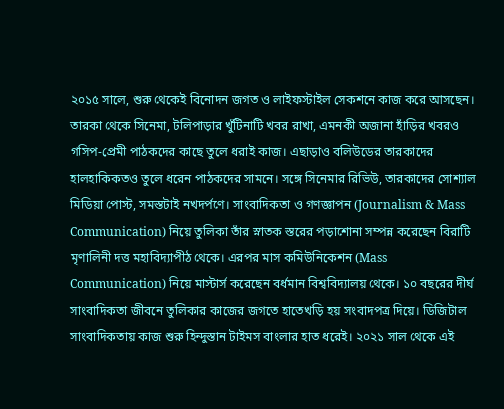২০১৫ সালে, শুরু থেকেই বিনোদন জগত ও লাইফস্টাইল সেকশনে কাজ করে আসছেন। তারকা থেকে সিনেমা, টলিপাড়ার খুঁটিনাটি খবর রাখা, এমনকী অজানা হাঁড়ির খবরও গসিপ-প্রেমী পাঠকদের কাছে তুলে ধরাই কাজ। এছাড়াও বলিউডের তারকাদের হালহাকিকতও তুলে ধরেন পাঠকদের সামনে। সঙ্গে সিনেমার রিভিউ, তারকাদের সোশ্যাল মিডিয়া পোস্ট, সমস্তটাই নখদর্পণে। সাংবাদিকতা ও গণজ্ঞাপন (Journalism & Mass Communication) নিয়ে তুলিকা তাঁর স্নাতক স্তরের পড়াশোনা সম্পন্ন করেছেন বিরাটি মৃণালিনী দত্ত মহাবিদ্যাপীঠ থেকে। এরপর মাস কমিউনিকেশন (Mass Communication) নিয়ে মাস্টার্স করেছেন বর্ধমান বিশ্ববিদ্যালয় থেকে। ১০ বছরের দীর্ঘ সাংবাদিকতা জীবনে তুলিকার কাজের জগতে হাতেখড়ি হয় সংবাদপত্র দিয়ে। ডিজিটাল সাংবাদিকতায় কাজ শুরু হিন্দুস্তান টাইমস বাংলার হাত ধরেই। ২০২১ সাল থেকে এই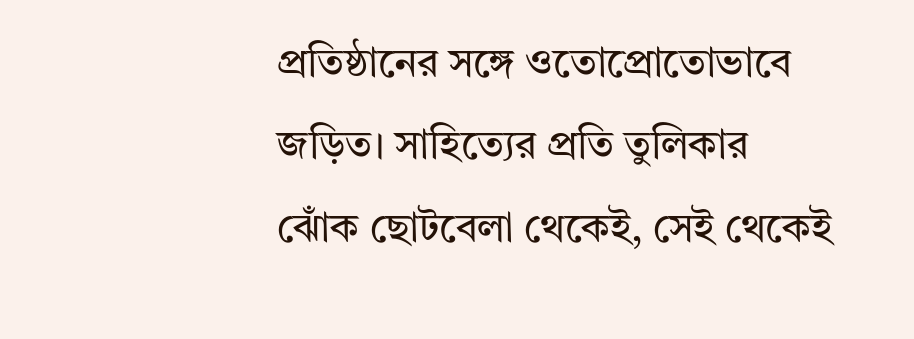প্রতিষ্ঠানের সঙ্গে ওতোপ্রোতোভাবে জড়িত। সাহিত্যের প্রতি তুলিকার ঝোঁক ছোটবেলা থেকেই, সেই থেকেই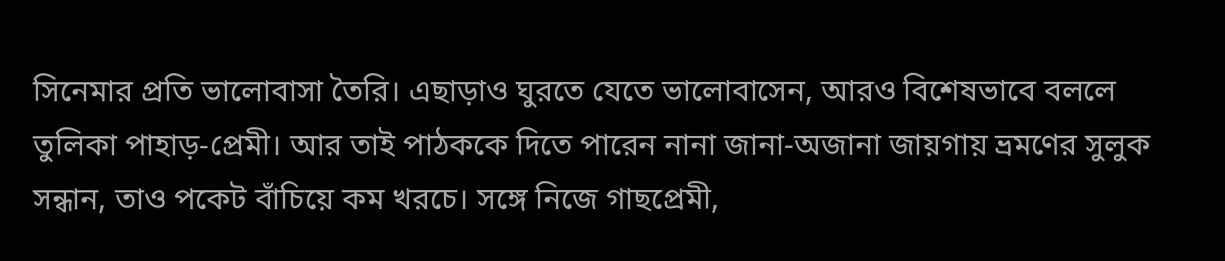সিনেমার প্রতি ভালোবাসা তৈরি। এছাড়াও ঘুরতে যেতে ভালোবাসেন, আরও বিশেষভাবে বললে তুলিকা পাহাড়-প্রেমী। আর তাই পাঠককে দিতে পারেন নানা জানা-অজানা জায়গায় ভ্রমণের সুলুক সন্ধান, তাও পকেট বাঁচিয়ে কম খরচে। সঙ্গে নিজে গাছপ্রেমী,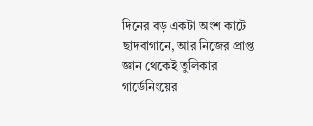দিনের বড় একটা অংশ কাটে ছাদবাগানে, আর নিজের প্রাপ্ত জ্ঞান থেকেই তুলিকার গার্ডেনিংয়ের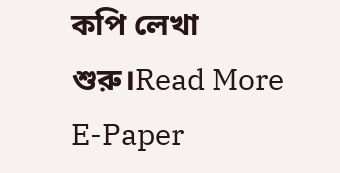কপি লেখা শুরু।Read More
E-Paper